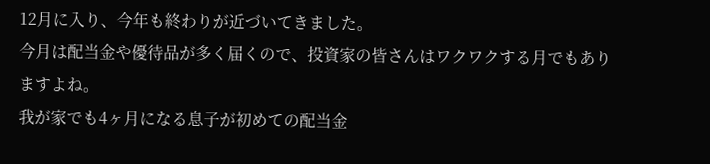12月に入り、今年も終わりが近づいてきました。
今月は配当金や優待品が多く届くので、投資家の皆さんはワクワクする月でもありますよね。
我が家でも4ヶ月になる息子が初めての配当金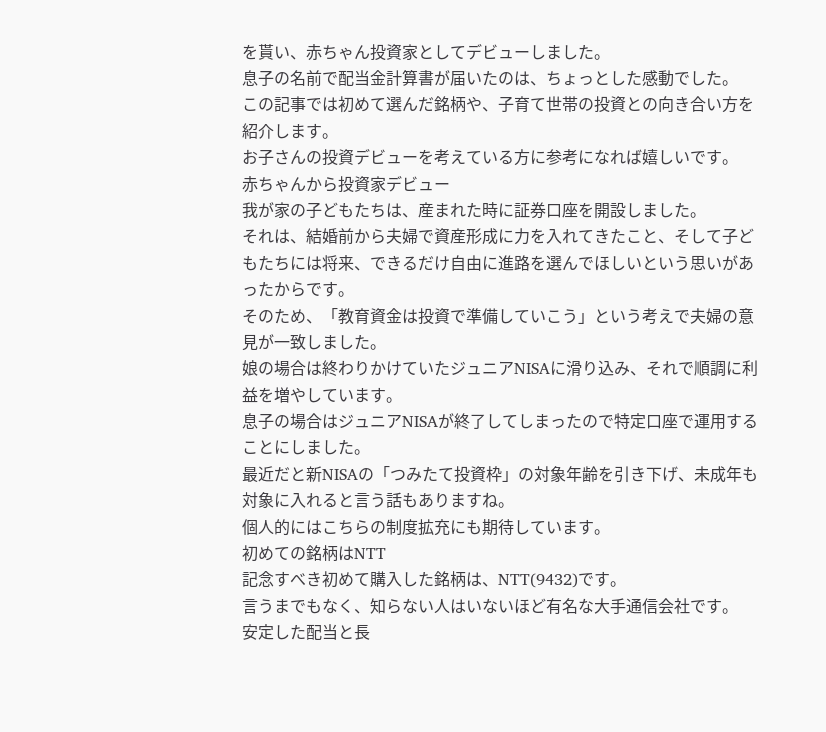を貰い、赤ちゃん投資家としてデビューしました。
息子の名前で配当金計算書が届いたのは、ちょっとした感動でした。
この記事では初めて選んだ銘柄や、子育て世帯の投資との向き合い方を紹介します。
お子さんの投資デビューを考えている方に参考になれば嬉しいです。
赤ちゃんから投資家デビュー
我が家の子どもたちは、産まれた時に証券口座を開設しました。
それは、結婚前から夫婦で資産形成に力を入れてきたこと、そして子どもたちには将来、できるだけ自由に進路を選んでほしいという思いがあったからです。
そのため、「教育資金は投資で準備していこう」という考えで夫婦の意見が一致しました。
娘の場合は終わりかけていたジュニアNISAに滑り込み、それで順調に利益を増やしています。
息子の場合はジュニアNISAが終了してしまったので特定口座で運用することにしました。
最近だと新NISAの「つみたて投資枠」の対象年齢を引き下げ、未成年も対象に入れると言う話もありますね。
個人的にはこちらの制度拡充にも期待しています。
初めての銘柄はNTT
記念すべき初めて購入した銘柄は、NTT(9432)です。
言うまでもなく、知らない人はいないほど有名な大手通信会社です。
安定した配当と長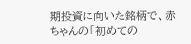期投資に向いた銘柄で、赤ちゃんの「初めての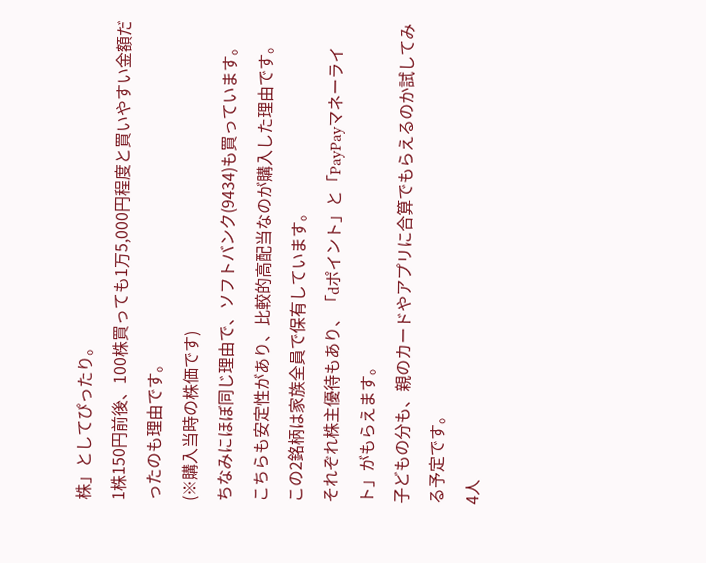株」としてぴったり。
1株150円前後、100株買っても1万5,000円程度と買いやすい金額だったのも理由です。
(※購入当時の株価です)
ちなみにほぼ同じ理由で、ソフトバンク(9434)も買っています。
こちらも安定性があり、比較的高配当なのが購入した理由です。
この2銘柄は家族全員で保有しています。
それぞれ株主優待もあり、「dポイント」と「PayPayマネーライト」がもらえます。
子どもの分も、親のカードやアプリに合算でもらえるのか試してみる予定です。
4人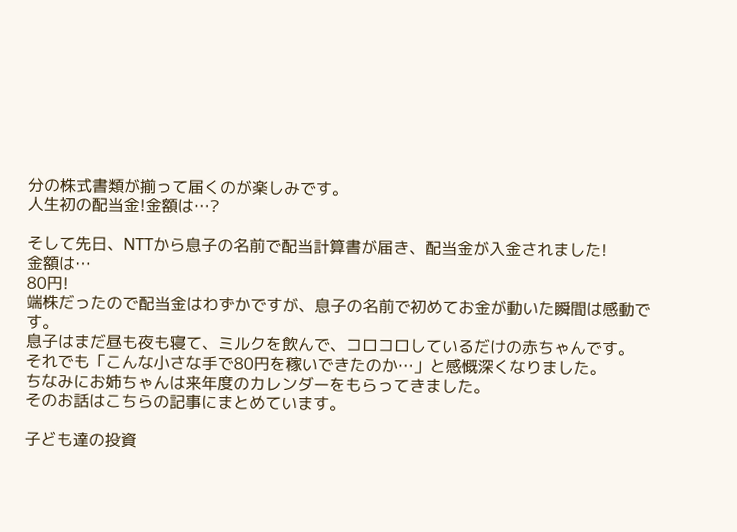分の株式書類が揃って届くのが楽しみです。
人生初の配当金!金額は…?

そして先日、NTTから息子の名前で配当計算書が届き、配当金が入金されました!
金額は…
80円!
端株だったので配当金はわずかですが、息子の名前で初めてお金が動いた瞬間は感動です。
息子はまだ昼も夜も寝て、ミルクを飲んで、コロコロしているだけの赤ちゃんです。
それでも「こんな小さな手で80円を稼いできたのか…」と感慨深くなりました。
ちなみにお姉ちゃんは来年度のカレンダーをもらってきました。
そのお話はこちらの記事にまとめています。

子ども達の投資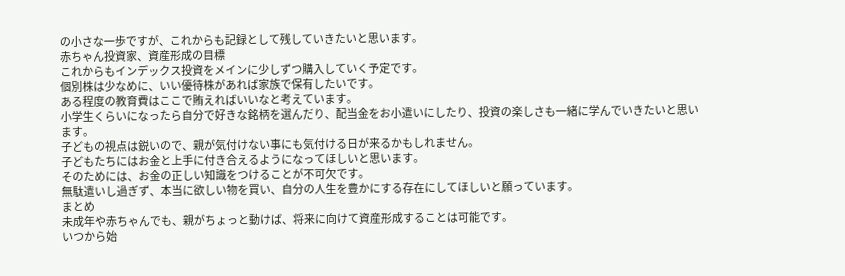の小さな一歩ですが、これからも記録として残していきたいと思います。
赤ちゃん投資家、資産形成の目標
これからもインデックス投資をメインに少しずつ購入していく予定です。
個別株は少なめに、いい優待株があれば家族で保有したいです。
ある程度の教育費はここで賄えればいいなと考えています。
小学生くらいになったら自分で好きな銘柄を選んだり、配当金をお小遣いにしたり、投資の楽しさも一緒に学んでいきたいと思います。
子どもの視点は鋭いので、親が気付けない事にも気付ける日が来るかもしれません。
子どもたちにはお金と上手に付き合えるようになってほしいと思います。
そのためには、お金の正しい知識をつけることが不可欠です。
無駄遣いし過ぎず、本当に欲しい物を買い、自分の人生を豊かにする存在にしてほしいと願っています。
まとめ
未成年や赤ちゃんでも、親がちょっと動けば、将来に向けて資産形成することは可能です。
いつから始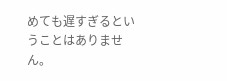めても遅すぎるということはありません。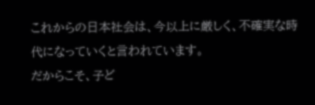これからの日本社会は、今以上に厳しく、不確実な時代になっていくと言われています。
だからこそ、子ど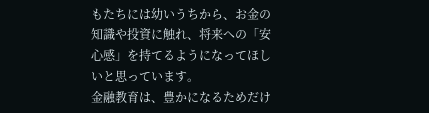もたちには幼いうちから、お金の知識や投資に触れ、将来への「安心感」を持てるようになってほしいと思っています。
金融教育は、豊かになるためだけ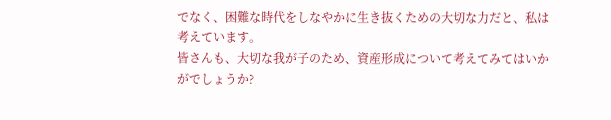でなく、困難な時代をしなやかに生き抜くための大切な力だと、私は考えています。
皆さんも、大切な我が子のため、資産形成について考えてみてはいかがでしょうか?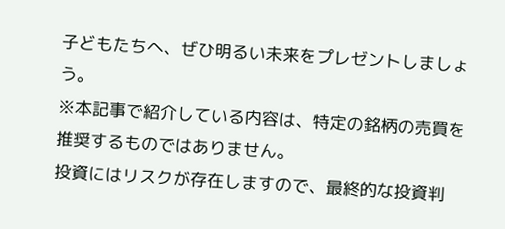子どもたちへ、ぜひ明るい未来をプレゼントしましょう。
※本記事で紹介している内容は、特定の銘柄の売買を推奨するものではありません。
投資にはリスクが存在しますので、最終的な投資判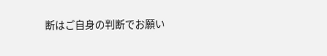断はご自身の判断でお願い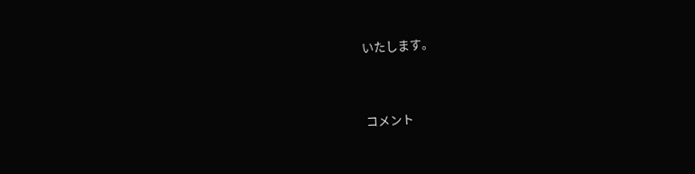いたします。


コメント